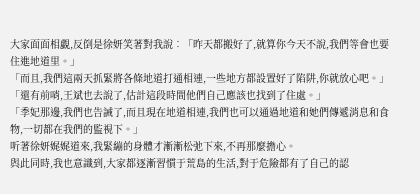大家面面相覷,反倒是徐妍笑著對我說︰「昨天都搬好了,就算你今天不說,我們等會也要住進地道里。」
「而且,我們這兩天抓緊將各條地道打通相連,一些地方都設置好了陷阱,你就放心吧。」
「還有前哨,王斌也去說了,估計這段時間他們自己應該也找到了住處。」
「季妃那邊,我們也告誡了,而且現在地道相連,我們也可以通過地道和她們傳遞消息和食物,一切都在我們的監視下。」
听著徐妍娓娓道來,我緊繃的身體才漸漸松弛下來,不再那麼擔心。
與此同時,我也意識到,大家都逐漸習慣于荒島的生活,對于危險都有了自己的認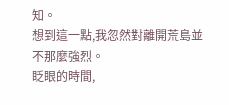知。
想到這一點,我忽然對離開荒島並不那麼強烈。
眨眼的時間,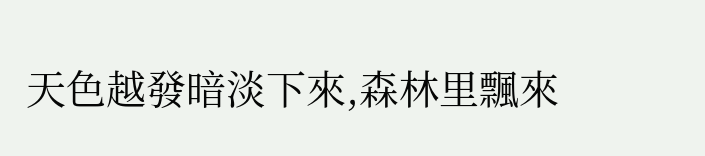天色越發暗淡下來,森林里飄來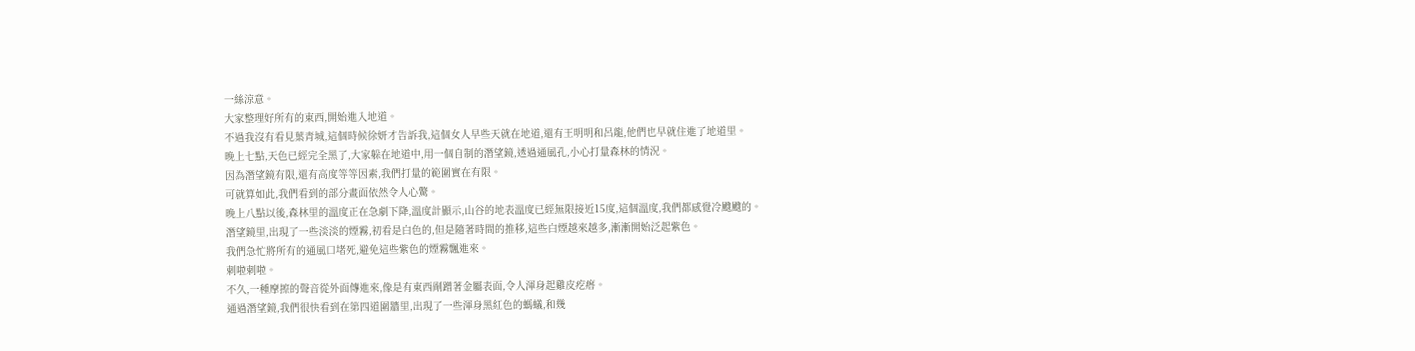一絲涼意。
大家整理好所有的東西,開始進入地道。
不過我沒有看見葉青城,這個時候徐妍才告訴我,這個女人早些天就在地道,還有王明明和呂龍,他們也早就住進了地道里。
晚上七點,天色已經完全黑了,大家躲在地道中,用一個自制的潛望鏡,透過通風孔,小心打量森林的情況。
因為潛望鏡有限,還有高度等等因素,我們打量的範圍實在有限。
可就算如此,我們看到的部分畫面依然令人心驚。
晚上八點以後,森林里的溫度正在急劇下降,溫度計顯示,山谷的地表溫度已經無限接近15度,這個溫度,我們都感覺冷颼颼的。
潛望鏡里,出現了一些淡淡的煙霧,初看是白色的,但是隨著時間的推移,這些白煙越來越多,漸漸開始泛起紫色。
我們急忙將所有的通風口堵死,避免這些紫色的煙霧飄進來。
刺啦刺啦。
不久,一種摩擦的聲音從外面傳進來,像是有東西剮蹭著金屬表面,令人渾身起雞皮疙瘩。
通過潛望鏡,我們很快看到在第四道圍牆里,出現了一些渾身黑紅色的螞蟻,和幾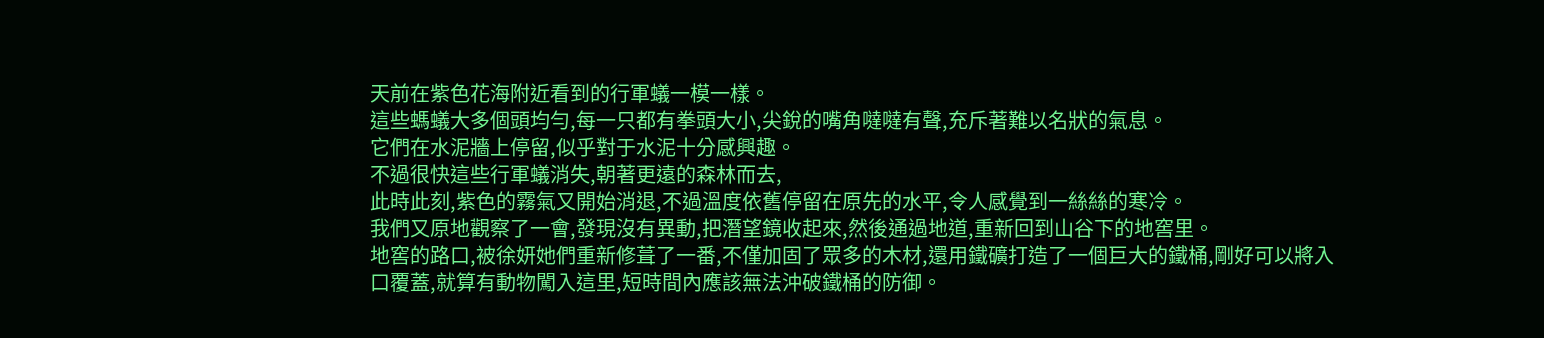天前在紫色花海附近看到的行軍蟻一模一樣。
這些螞蟻大多個頭均勻,每一只都有拳頭大小,尖銳的嘴角噠噠有聲,充斥著難以名狀的氣息。
它們在水泥牆上停留,似乎對于水泥十分感興趣。
不過很快這些行軍蟻消失,朝著更遠的森林而去,
此時此刻,紫色的霧氣又開始消退,不過溫度依舊停留在原先的水平,令人感覺到一絲絲的寒冷。
我們又原地觀察了一會,發現沒有異動,把潛望鏡收起來,然後通過地道,重新回到山谷下的地窖里。
地窖的路口,被徐妍她們重新修葺了一番,不僅加固了眾多的木材,還用鐵礦打造了一個巨大的鐵桶,剛好可以將入口覆蓋,就算有動物闖入這里,短時間內應該無法沖破鐵桶的防御。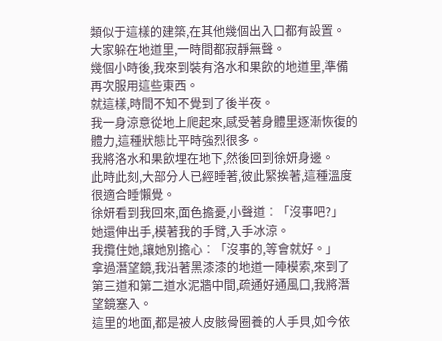類似于這樣的建築,在其他幾個出入口都有設置。
大家躲在地道里,一時間都寂靜無聲。
幾個小時後,我來到裝有洛水和果飲的地道里,準備再次服用這些東西。
就這樣,時間不知不覺到了後半夜。
我一身涼意從地上爬起來,感受著身體里逐漸恢復的體力,這種狀態比平時強烈很多。
我將洛水和果飲埋在地下,然後回到徐妍身邊。
此時此刻,大部分人已經睡著,彼此緊挨著,這種溫度很適合睡懶覺。
徐妍看到我回來,面色擔憂,小聲道︰「沒事吧?」
她還伸出手,模著我的手臂,入手冰涼。
我攬住她,讓她別擔心︰「沒事的,等會就好。」
拿過潛望鏡,我沿著黑漆漆的地道一陣模索,來到了第三道和第二道水泥牆中間,疏通好通風口,我將潛望鏡塞入。
這里的地面,都是被人皮骸骨圈養的人手貝,如今依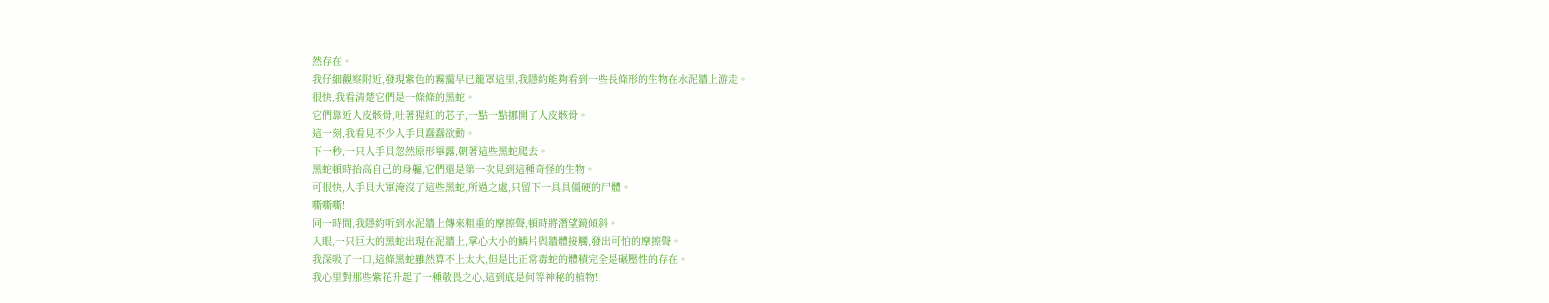然存在。
我仔細觀察附近,發現紫色的霧靄早已籠罩這里,我隱約能夠看到一些長條形的生物在水泥牆上游走。
很快,我看清楚它們是一條條的黑蛇。
它們靠近人皮骸骨,吐著猩紅的芯子,一點一點挪開了人皮骸骨。
這一刻,我看見不少人手貝蠢蠢欲動。
下一秒,一只人手貝忽然原形畢露,朝著這些黑蛇爬去。
黑蛇頓時抬高自己的身軀,它們還是第一次見到這種奇怪的生物。
可很快,人手貝大軍淹沒了這些黑蛇,所過之處,只留下一具具僵硬的尸體。
嘶嘶嘶!
同一時間,我隱約听到水泥牆上傳來粗重的摩擦聲,頓時將潛望鏡傾斜。
入眼,一只巨大的黑蛇出現在泥牆上,掌心大小的鱗片與牆體接觸,發出可怕的摩擦聲。
我深吸了一口,這條黑蛇雖然算不上太大,但是比正常毒蛇的體積完全是碾壓性的存在。
我心里對那些紫花升起了一種敬畏之心,這到底是何等神秘的植物!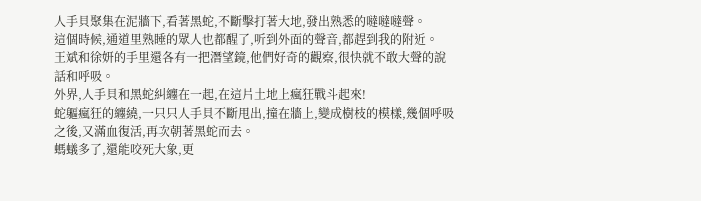人手貝聚集在泥牆下,看著黑蛇,不斷擊打著大地,發出熟悉的噠噠噠聲。
這個時候,通道里熟睡的眾人也都醒了,听到外面的聲音,都趕到我的附近。
王斌和徐妍的手里還各有一把潛望鏡,他們好奇的觀察,很快就不敢大聲的說話和呼吸。
外界,人手貝和黑蛇糾纏在一起,在這片土地上瘋狂戰斗起來!
蛇軀瘋狂的纏繞,一只只人手貝不斷甩出,撞在牆上,變成樹枝的模樣,幾個呼吸之後,又滿血復活,再次朝著黑蛇而去。
螞蟻多了,還能咬死大象,更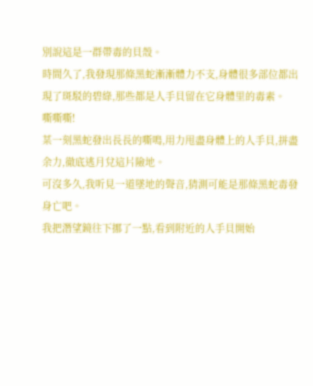別說這是一群帶毒的貝殼。
時間久了,我發現那條黑蛇漸漸體力不支,身體很多部位都出現了斑駁的碧綠,那些都是人手貝留在它身體里的毒素。
嘶嘶嘶!
某一刻黑蛇發出長長的嘶鳴,用力甩盡身體上的人手貝,拼盡余力,徹底逃月兌這片險地。
可沒多久,我听見一道墜地的聲音,猜測可能是那條黑蛇毒發身亡吧。
我把潛望鏡往下挪了一點,看到附近的人手貝開始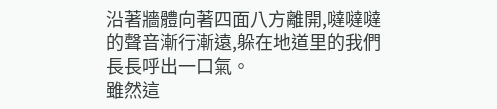沿著牆體向著四面八方離開,噠噠噠的聲音漸行漸遠,躲在地道里的我們長長呼出一口氣。
雖然這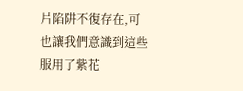片陷阱不復存在,可也讓我們意識到這些服用了紫花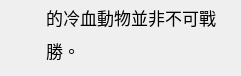的冷血動物並非不可戰勝。